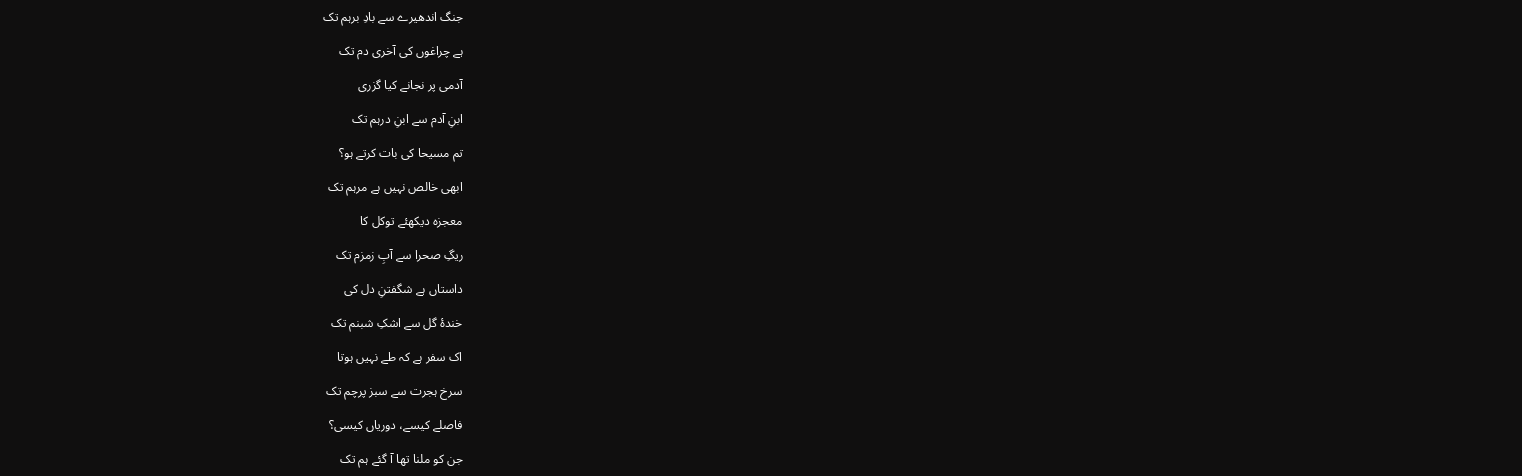جنگ اندھیرے سے بادِ برہم تک

ہے چراغوں کی آخری دم تک

آدمی پر نجانے کیا گزری

ابنِ آدم سے ابنِ درہم تک

تم مسیحا کی بات کرتے ہو؟

ابھی خالص نہیں ہے مرہم تک

معجزہ دیکھئے توکل کا

ریگِ صحرا سے آبِ زمزم تک

داستاں ہے شگفتنِ دل کی

خندۂ گل سے اشکِ شبنم تک

اک سفر ہے کہ طے نہیں ہوتا

سرخ ہجرت سے سبز پرچم تک

فاصلے کیسے، دوریاں کیسی؟

جن کو ملنا تھا آ گئے ہم تک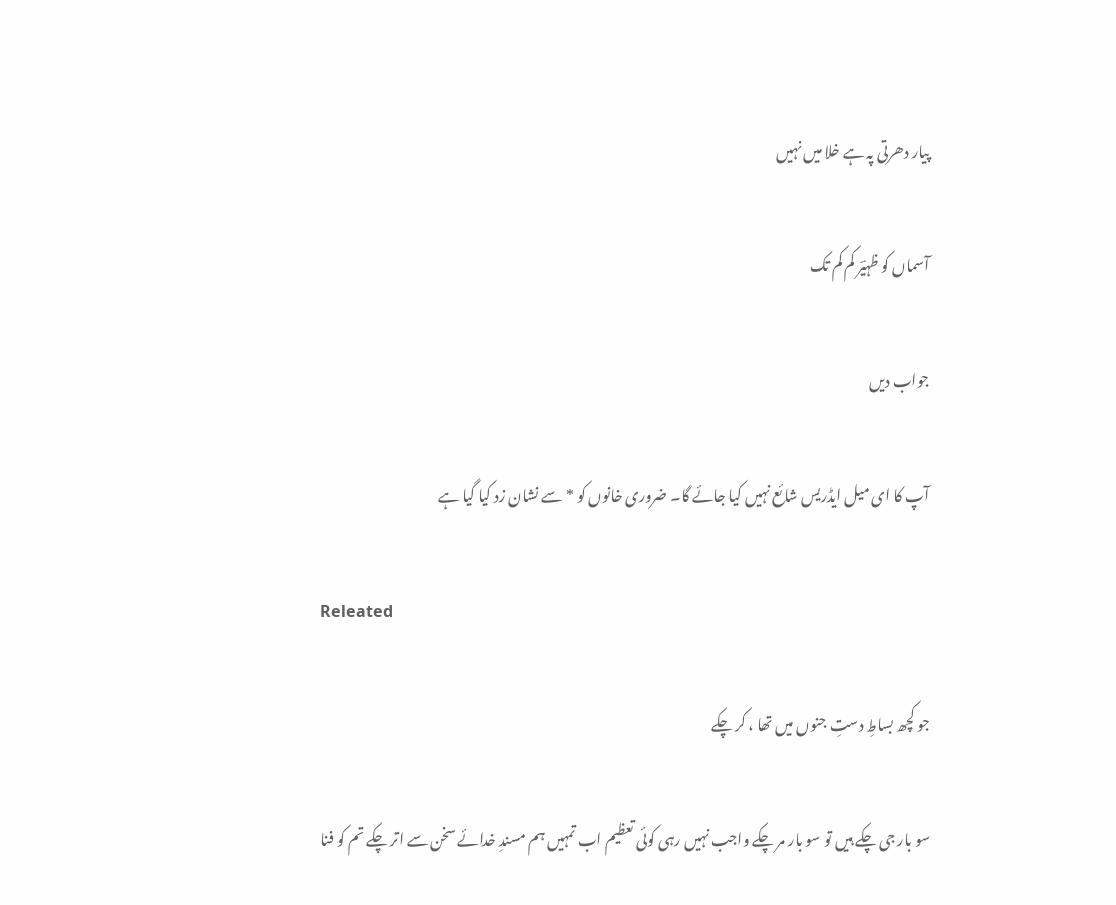پیار دھرتی پہ ہے خلا میں نہیں

آسماں کو ظہیؔر کم کم تک

جواب دیں

آپ کا ای میل ایڈریس شائع نہیں کیا جائے گا۔ ضروری خانوں کو * سے نشان زد کیا گیا ہے

Releated

جو کچھ بساطِ دستِ جنوں میں تھا ، کر چکے

سو بار جی چکے ہیں تو سو بار مر چکے واجب نہیں رہی کوئی تعظیم اب تمہیں ہم مسندِ خدائے سخن سے اتر چکے تم کو فنا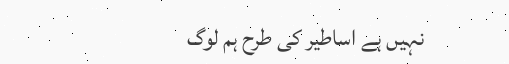نہیں ہے اساطیر کی طرح ہم لوگ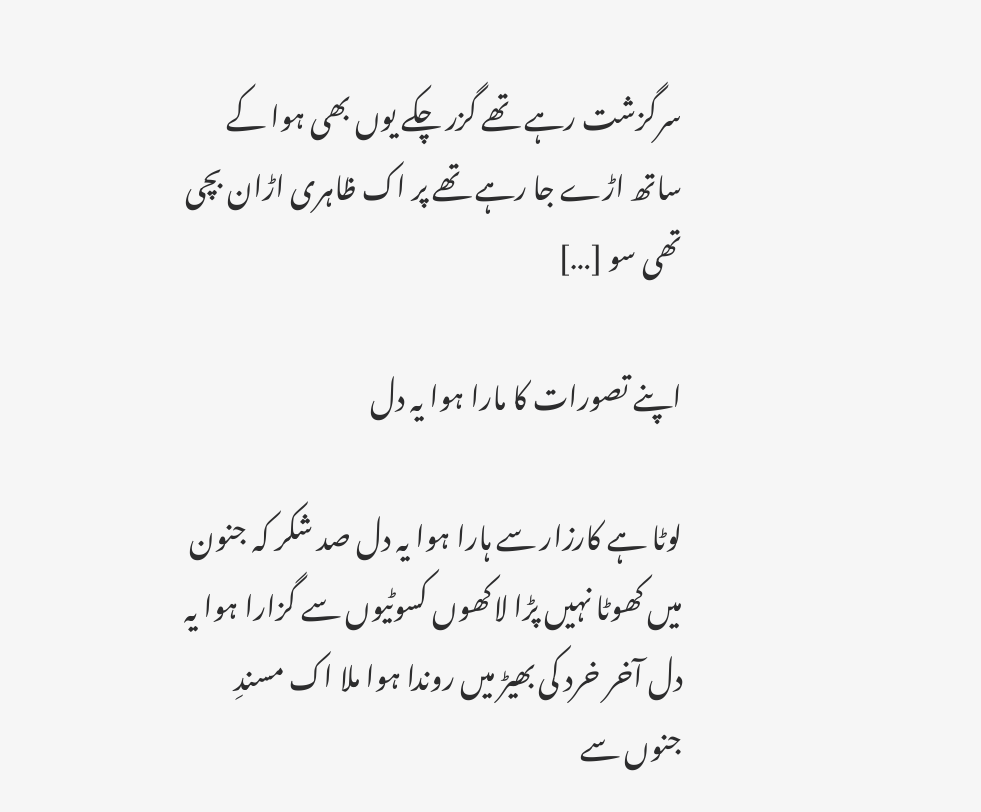سرگزشت رہے تھے گزر چکے یوں بھی ہوا کے ساتھ اڑے جا رہے تھے پر اک ظاہری اڑان بچی تھی سو […]

اپنے تصورات کا مارا ہوا یہ دل

لوٹا ہے کارزار سے ہارا ہوا یہ دل صد شکر کہ جنون میں کھوٹا نہیں پڑا لاکھوں کسوٹیوں سے گزارا ہوا یہ دل آخر خرد کی بھیڑ میں روندا ہوا ملا اک مسندِ جنوں سے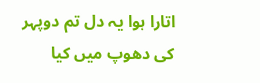اتارا ہوا یہ دل تم دوپہر کی دھوپ میں کیا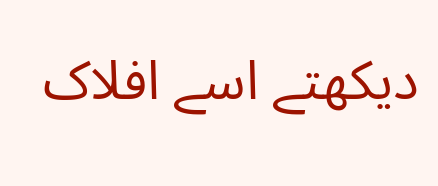دیکھتے اسے افلاک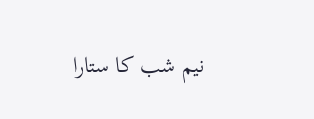نیم شب کا ستارا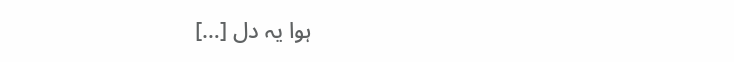ہوا یہ دل […]